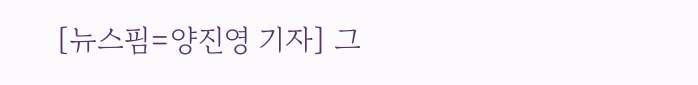[뉴스핌=양진영 기자] 그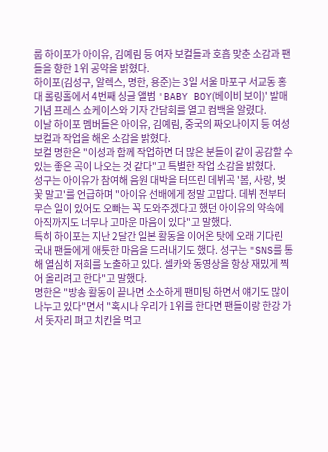룹 하이포가 아이유, 김예림 등 여자 보컬들과 호흡 맞춘 소감과 팬들을 향한 1위 공약을 밝혔다.
하이포(김성구, 알렉스, 명한, 용준)는 3일 서울 마포구 서교동 홍대 롤링홀에서 4번째 싱글 앨범 'BABY BOY(베이비 보이)' 발매 기념 프레스 쇼케이스와 기자 간담회를 열고 컴백을 알렸다.
이날 하이포 멤버들은 아이유, 김예림, 중국의 짜오나이지 등 여성 보컬과 작업을 해온 소감을 밝혔다.
보컬 명한은 "이성과 함께 작업하면 더 많은 분들이 같이 공감할 수 있는 좋은 곡이 나오는 것 같다"고 특별한 작업 소감을 밝혔다.
성구는 아이유가 참여해 음원 대박을 터뜨린 데뷔곡 '봄, 사랑, 벚꽃 말고'를 언급하며 "아이유 선배에게 정말 고맙다. 데뷔 전부터 무슨 일이 있어도 오빠는 꼭 도와주겠다고 했던 아이유의 약속에 아직까지도 너무나 고마운 마음이 있다"고 말했다.
특히 하이포는 지난 2달간 일본 활동을 이어온 탓에 오래 기다린 국내 팬들에게 애틋한 마음을 드러내기도 했다. 성구는 "SNS를 통해 열심히 저희를 노출하고 있다. 셀카와 동영상을 항상 재밌게 찍어 올리려고 한다"고 말했다.
명한은 "방송 활동이 끝나면 소소하게 팬미팅 하면서 얘기도 많이 나누고 있다"면서 "혹시나 우리가 1위를 한다면 팬들이랑 한강 가서 돗자리 펴고 치킨을 먹고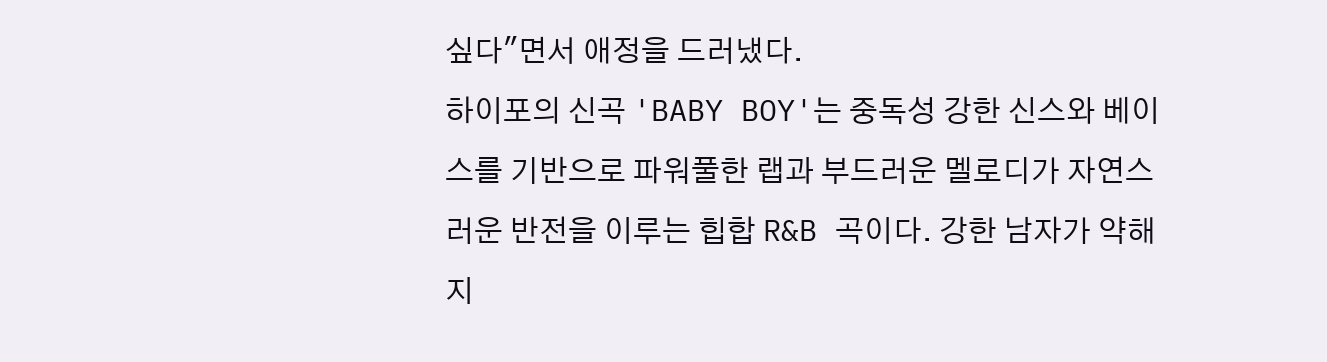싶다"면서 애정을 드러냈다.
하이포의 신곡 'BABY BOY'는 중독성 강한 신스와 베이스를 기반으로 파워풀한 랩과 부드러운 멜로디가 자연스러운 반전을 이루는 힙합 R&B 곡이다. 강한 남자가 약해지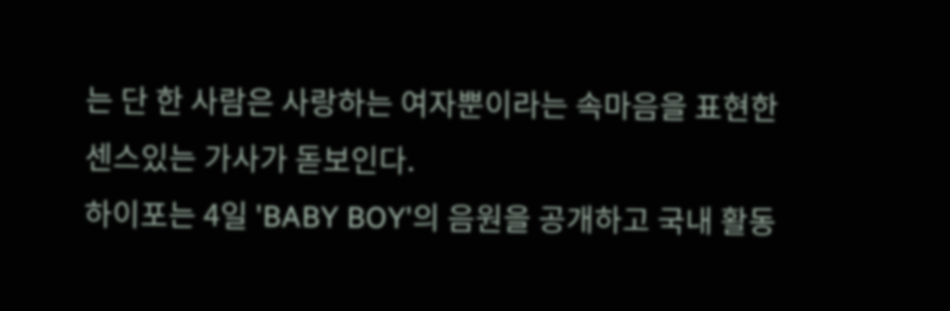는 단 한 사람은 사랑하는 여자뿐이라는 속마음을 표현한 센스있는 가사가 돋보인다.
하이포는 4일 'BABY BOY'의 음원을 공개하고 국내 활동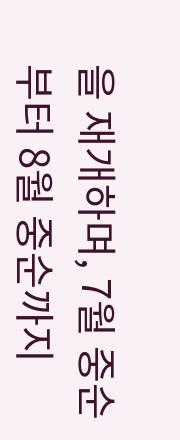을 재개하며, 7월 중순부터 8월 중순까지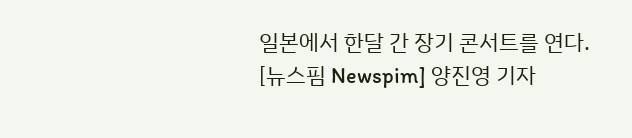일본에서 한달 간 장기 콘서트를 연다.
[뉴스핌 Newspim] 양진영 기자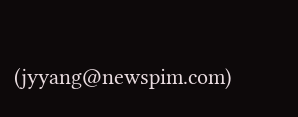(jyyang@newspim.com)